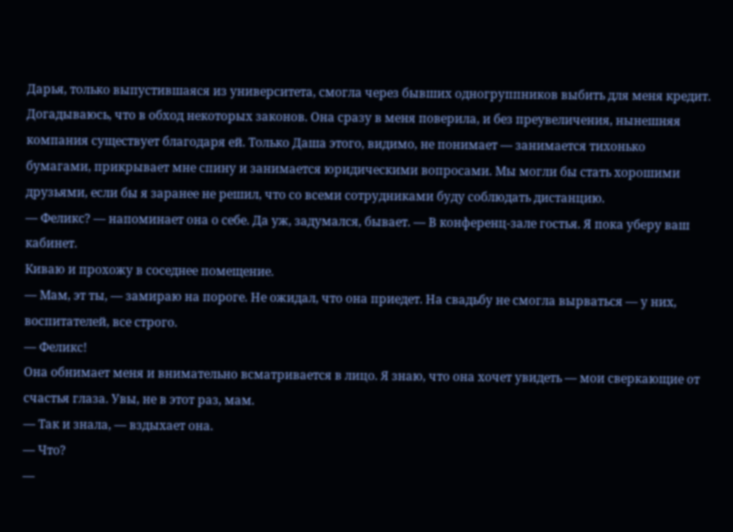Дарья, только выпустившаяся из университета, смогла через бывших одногруппников выбить для меня кредит. Догадываюсь, что в обход некоторых законов. Она сразу в меня поверила, и без преувеличения, нынешняя компания существует благодаря ей. Только Даша этого, видимо, не понимает — занимается тихонько бумагами, прикрывает мне спину и занимается юридическими вопросами. Мы могли бы стать хорошими друзьями, если бы я заранее не решил, что со всеми сотрудниками буду соблюдать дистанцию.
— Феликс? — напоминает она о себе. Да уж, задумался, бывает. — В конференц-зале гостья. Я пока уберу ваш кабинет.
Киваю и прохожу в соседнее помещение.
— Мам, эт ты, — замираю на пороге. Не ожидал, что она приедет. На свадьбу не смогла вырваться — у них, воспитателей, все строго.
— Феликс!
Она обнимает меня и внимательно всматривается в лицо. Я знаю, что она хочет увидеть — мои сверкающие от счастья глаза. Увы, не в этот раз, мам.
— Так и знала, — вздыхает она.
— Что?
—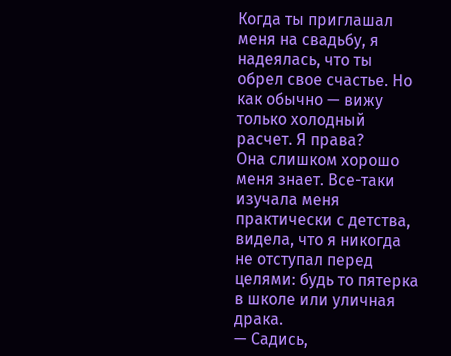Когда ты приглашал меня на свадьбу, я надеялась, что ты обрел свое счастье. Но как обычно — вижу только холодный расчет. Я права?
Она слишком хорошо меня знает. Все-таки изучала меня практически с детства, видела, что я никогда не отступал перед целями: будь то пятерка в школе или уличная драка.
— Садись,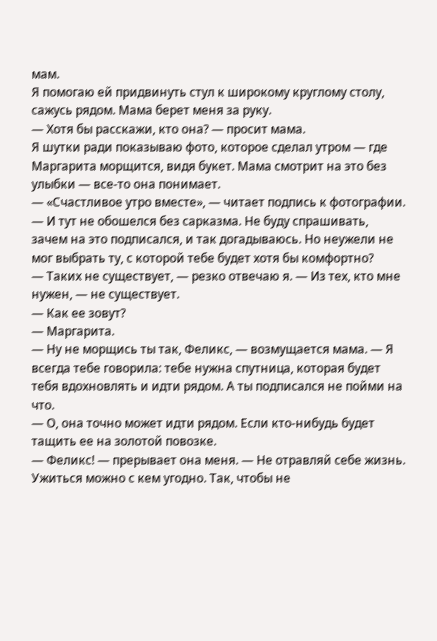мам.
Я помогаю ей придвинуть стул к широкому круглому столу, сажусь рядом. Мама берет меня за руку.
— Хотя бы расскажи, кто она? — просит мама.
Я шутки ради показываю фото, которое сделал утром — где Маргарита морщится, видя букет. Мама смотрит на это без улыбки — все-то она понимает.
— «Счастливое утро вместе», — читает подпись к фотографии. — И тут не обошелся без сарказма. Не буду спрашивать, зачем на это подписался, и так догадываюсь. Но неужели не мог выбрать ту, с которой тебе будет хотя бы комфортно?
— Таких не существует, — резко отвечаю я. — Из тех, кто мне нужен, — не существует.
— Как ее зовут?
— Маргарита.
— Ну не морщись ты так, Феликс, — возмущается мама. — Я всегда тебе говорила: тебе нужна спутница, которая будет тебя вдохновлять и идти рядом. А ты подписался не пойми на что.
— О, она точно может идти рядом. Если кто-нибудь будет тащить ее на золотой повозке.
— Феликс! — прерывает она меня. — Не отравляй себе жизнь. Ужиться можно с кем угодно. Так, чтобы не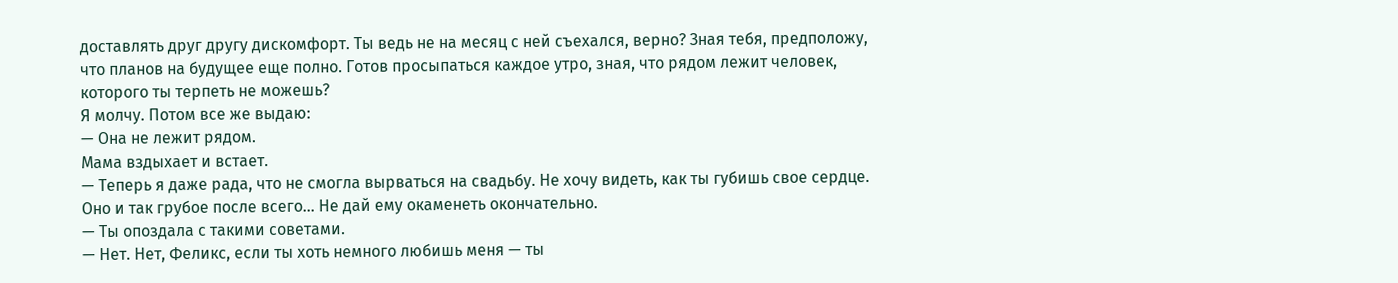доставлять друг другу дискомфорт. Ты ведь не на месяц с ней съехался, верно? Зная тебя, предположу, что планов на будущее еще полно. Готов просыпаться каждое утро, зная, что рядом лежит человек, которого ты терпеть не можешь?
Я молчу. Потом все же выдаю:
— Она не лежит рядом.
Мама вздыхает и встает.
— Теперь я даже рада, что не смогла вырваться на свадьбу. Не хочу видеть, как ты губишь свое сердце. Оно и так грубое после всего… Не дай ему окаменеть окончательно.
— Ты опоздала с такими советами.
— Нет. Нет, Феликс, если ты хоть немного любишь меня — ты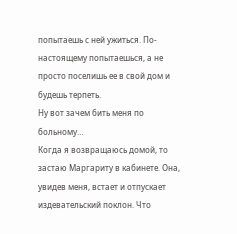попытаешь с ней ужиться. По-настоящему попытаешься, а не просто поселишь ее в свой дом и будешь терпеть.
Ну вот зачем бить меня по больному…
Когда я возвращаюсь домой, то застаю Маргариту в кабинете. Она, увидев меня, встает и отпускает издевательский поклон. Что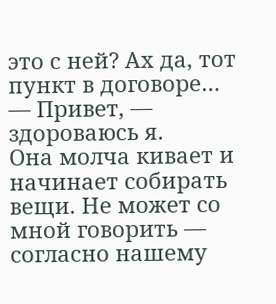это с ней? Ах да, тот пункт в договоре…
— Привет, — здороваюсь я.
Она молча кивает и начинает собирать вещи. Не может со мной говорить — согласно нашему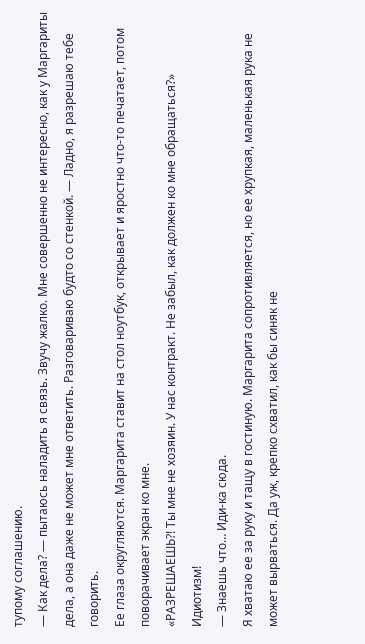тупому соглашению.
— Как дела? — пытаюсь наладить я связь. Звучу жалко. Мне совершенно не интересно, как у Маргариты дела, а она даже не может мне ответить. Разговариваю будто со стенкой. — Ладно, я разрешаю тебе говорить.
Ее глаза округляются. Маргарита ставит на стол ноутбук, открывает и яростно что-то печатает, потом поворачивает экран ко мне.
«РАЗРЕШАЕШЬ?! Ты мне не хозяин. У нас контракт. Не забыл, как должен ко мне обращаться?»
Идиотизм!
— Знаешь что… Иди-ка сюда.
Я хватаю ее за руку и тащу в гостиную. Маргарита сопротивляется, но ее хрупкая, маленькая рука не может вырваться. Да уж, крепко схватил, как бы синяк не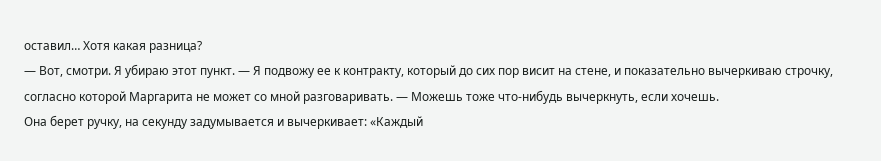оставил… Хотя какая разница?
— Вот, смотри. Я убираю этот пункт. — Я подвожу ее к контракту, который до сих пор висит на стене, и показательно вычеркиваю строчку, согласно которой Маргарита не может со мной разговаривать. — Можешь тоже что-нибудь вычеркнуть, если хочешь.
Она берет ручку, на секунду задумывается и вычеркивает: «Каждый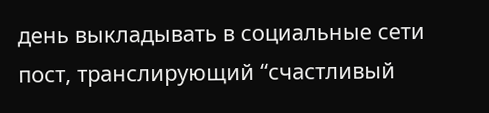день выкладывать в социальные сети пост, транслирующий “счастливый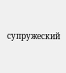супружеский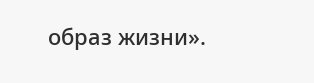образ жизни».